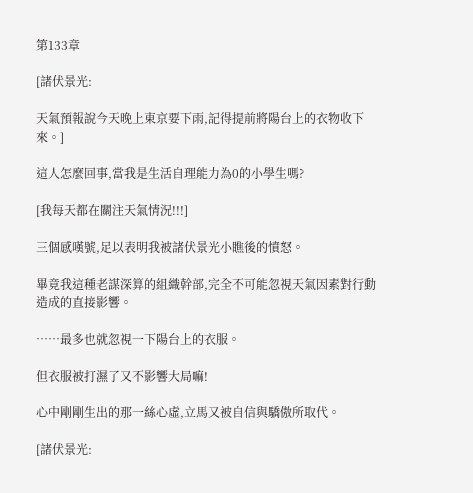第133章

[諸伏景光:

天氣預報說今天晚上東京要下雨,記得提前將陽台上的衣物收下來。]

這人怎麼回事,當我是生活自理能力為0的小學生嗎?

[我每天都在關注天氣情況!!!]

三個感嘆號,足以表明我被諸伏景光小瞧後的憤怒。

畢竟我這種老謀深算的組織幹部,完全不可能忽視天氣因素對行動造成的直接影響。

……最多也就忽視一下陽台上的衣服。

但衣服被打濕了又不影響大局嘛!

心中剛剛生出的那一絲心虛,立馬又被自信與驕傲所取代。

[諸伏景光: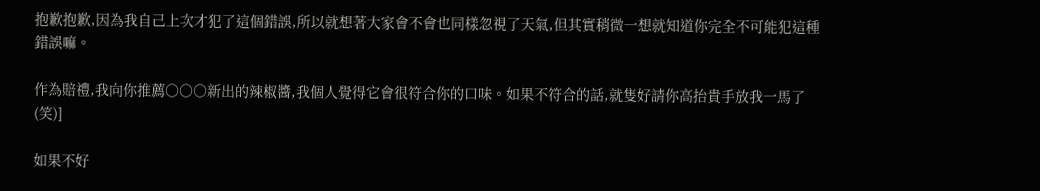抱歉抱歉,因為我自己上次才犯了這個錯誤,所以就想著大家會不會也同樣忽視了天氣,但其實稍微一想就知道你完全不可能犯這種錯誤嘛。

作為賠禮,我向你推薦○○○新出的辣椒醬,我個人覺得它會很符合你的口味。如果不符合的話,就隻好請你高抬貴手放我一馬了(笑)]

如果不好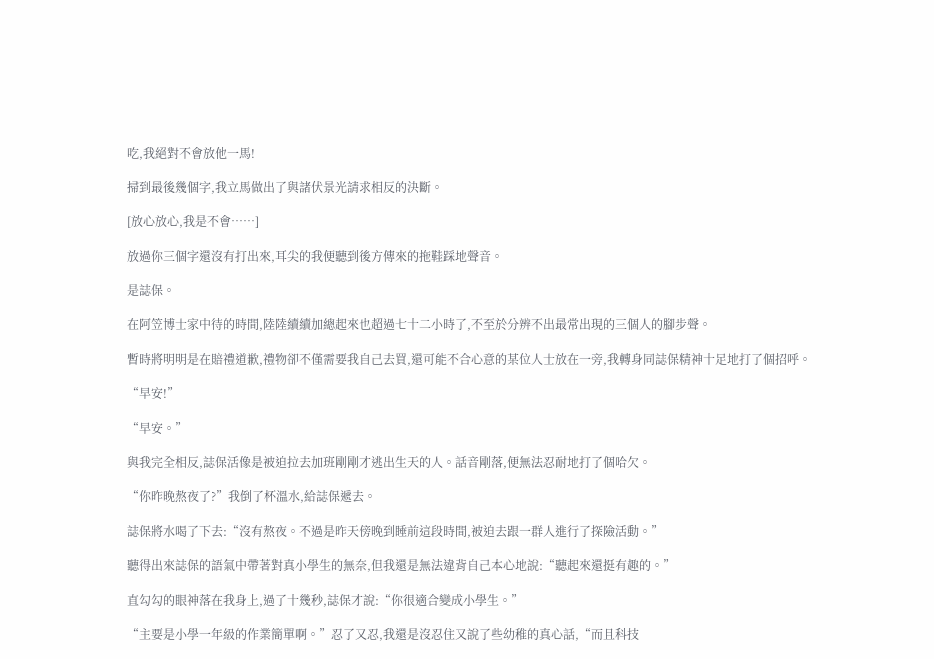吃,我絕對不會放他一馬!

掃到最後幾個字,我立馬做出了與諸伏景光請求相反的決斷。

[放心放心,我是不會……]

放過你三個字還沒有打出來,耳尖的我便聽到後方傳來的拖鞋踩地聲音。

是誌保。

在阿笠博士家中待的時間,陸陸續續加總起來也超過七十二小時了,不至於分辨不出最常出現的三個人的腳步聲。

暫時將明明是在賠禮道歉,禮物卻不僅需要我自己去買,還可能不合心意的某位人士放在一旁,我轉身同誌保精神十足地打了個招呼。

“早安!”

“早安。”

與我完全相反,誌保活像是被迫拉去加班剛剛才逃出生天的人。話音剛落,便無法忍耐地打了個哈欠。

“你昨晚熬夜了?”我倒了杯溫水,給誌保遞去。

誌保將水喝了下去:“沒有熬夜。不過是昨天傍晚到睡前這段時間,被迫去跟一群人進行了探險活動。”

聽得出來誌保的語氣中帶著對真小學生的無奈,但我還是無法違背自己本心地說:“聽起來還挺有趣的。”

直勾勾的眼神落在我身上,過了十幾秒,誌保才說:“你很適合變成小學生。”

“主要是小學一年級的作業簡單啊。”忍了又忍,我還是沒忍住又說了些幼稚的真心話,“而且科技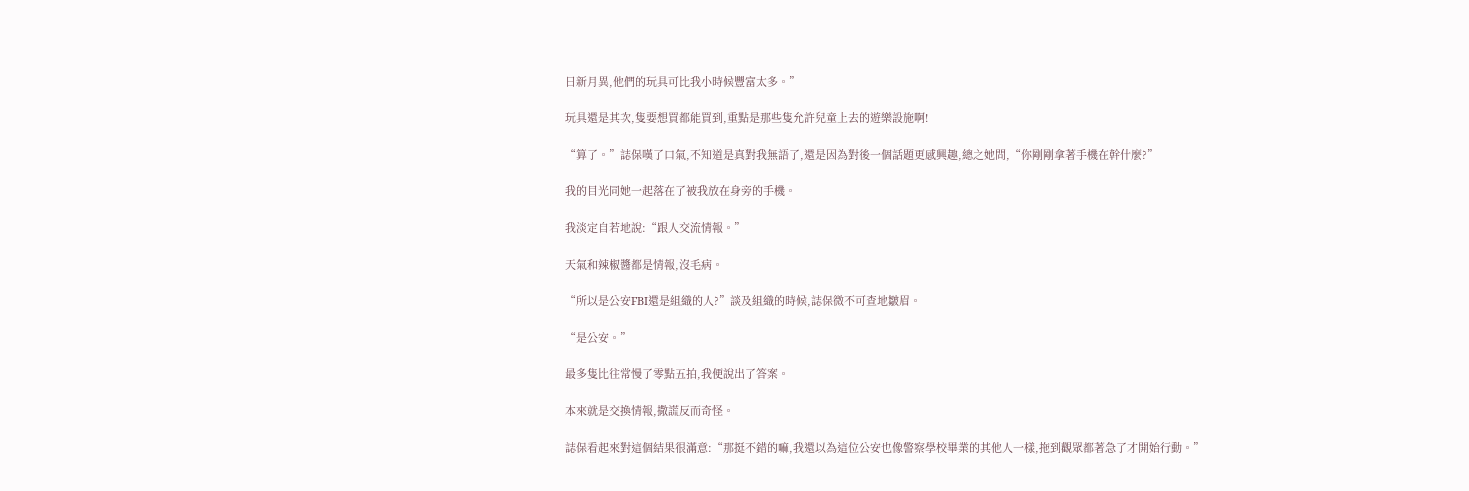日新月異,他們的玩具可比我小時候豐富太多。”

玩具還是其次,隻要想買都能買到,重點是那些隻允許兒童上去的遊樂設施啊!

“算了。”誌保嘆了口氣,不知道是真對我無語了,還是因為對後一個話題更感興趣,總之她問,“你剛剛拿著手機在幹什麼?”

我的目光同她一起落在了被我放在身旁的手機。

我淡定自若地說:“跟人交流情報。”

天氣和辣椒醬都是情報,沒毛病。

“所以是公安FBI還是組織的人?”談及組織的時候,誌保微不可查地皺眉。

“是公安。”

最多隻比往常慢了零點五拍,我便說出了答案。

本來就是交換情報,撒謊反而奇怪。

誌保看起來對這個結果很滿意:“那挺不錯的嘛,我還以為這位公安也像警察學校畢業的其他人一樣,拖到觀眾都著急了才開始行動。”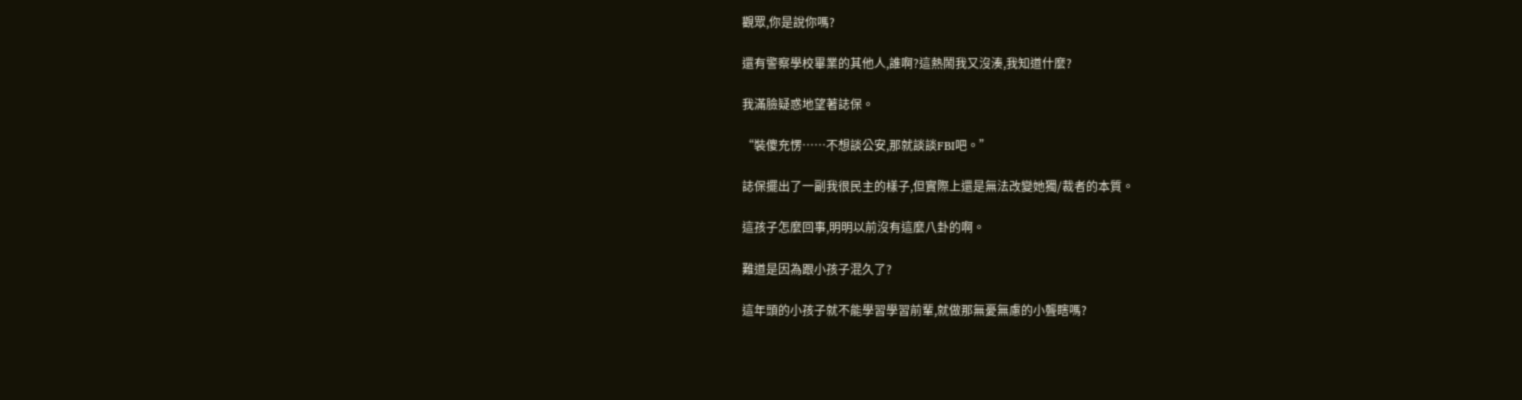觀眾,你是說你嗎?

還有警察學校畢業的其他人,誰啊?這熱鬧我又沒湊,我知道什麼?

我滿臉疑惑地望著誌保。

“裝傻充愣……不想談公安,那就談談FBI吧。”

誌保擺出了一副我很民主的樣子,但實際上還是無法改變她獨/裁者的本質。

這孩子怎麼回事,明明以前沒有這麼八卦的啊。

難道是因為跟小孩子混久了?

這年頭的小孩子就不能學習學習前輩,就做那無憂無慮的小聾瞎嗎?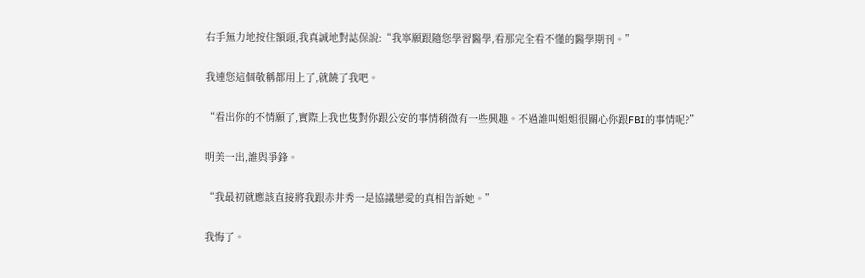右手無力地按住額頭,我真誠地對誌保說:“我寧願跟隨您學習醫學,看那完全看不懂的醫學期刊。”

我連您這個敬稱都用上了,就饒了我吧。

“看出你的不情願了,實際上我也隻對你跟公安的事情稍微有一些興趣。不過誰叫姐姐很關心你跟FBI的事情呢?”

明美一出,誰與爭鋒。

“我最初就應該直接將我跟赤井秀一是協議戀愛的真相告訴她。”

我悔了。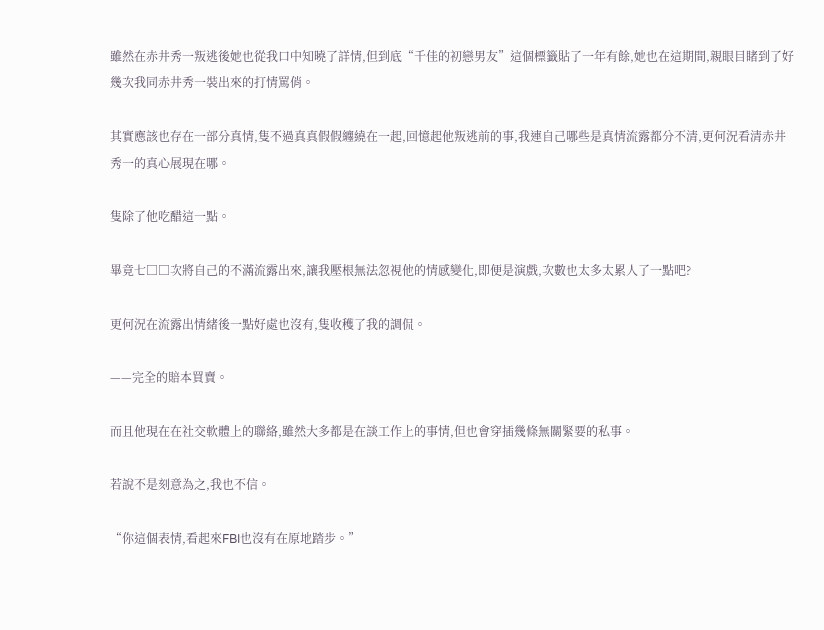雖然在赤井秀一叛逃後她也從我口中知曉了詳情,但到底“千佳的初戀男友”這個標籤貼了一年有餘,她也在這期間,親眼目睹到了好幾次我同赤井秀一裝出來的打情罵俏。

其實應該也存在一部分真情,隻不過真真假假纏繞在一起,回憶起他叛逃前的事,我連自己哪些是真情流露都分不清,更何況看清赤井秀一的真心展現在哪。

隻除了他吃醋這一點。

畢竟七□□次將自己的不滿流露出來,讓我壓根無法忽視他的情感變化,即便是演戲,次數也太多太累人了一點吧?

更何況在流露出情緒後一點好處也沒有,隻收穫了我的調侃。

——完全的賠本買賣。

而且他現在在社交軟體上的聯絡,雖然大多都是在談工作上的事情,但也會穿插幾條無關緊要的私事。

若說不是刻意為之,我也不信。

“你這個表情,看起來FBI也沒有在原地踏步。”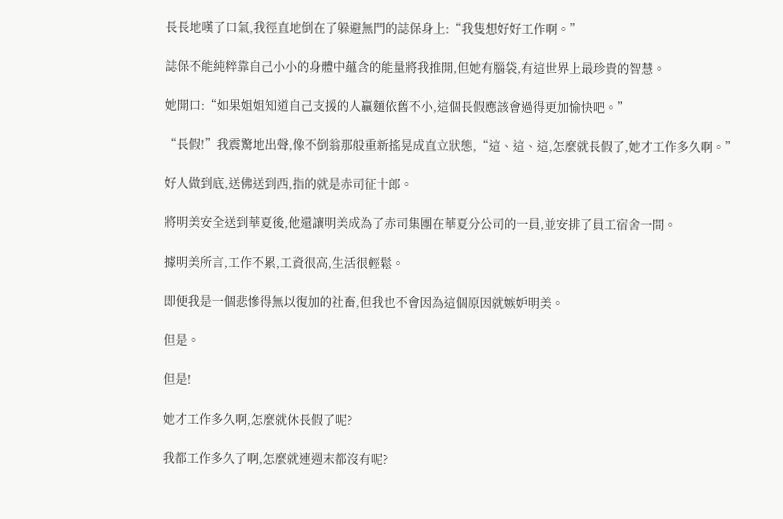長長地嘆了口氣,我徑直地倒在了躲避無門的誌保身上:“我隻想好好工作啊。”

誌保不能純粹靠自己小小的身體中蘊含的能量將我推開,但她有腦袋,有這世界上最珍貴的智慧。

她開口:“如果姐姐知道自己支援的人贏麵依舊不小,這個長假應該會過得更加愉快吧。”

“長假!”我震驚地出聲,像不倒翁那般重新搖晃成直立狀態,“這、這、這,怎麼就長假了,她才工作多久啊。”

好人做到底,送佛送到西,指的就是赤司征十郎。

將明美安全送到華夏後,他還讓明美成為了赤司集團在華夏分公司的一員,並安排了員工宿舍一間。

據明美所言,工作不累,工資很高,生活很輕鬆。

即便我是一個悲慘得無以復加的社畜,但我也不會因為這個原因就嫉妒明美。

但是。

但是!

她才工作多久啊,怎麼就休長假了呢?

我都工作多久了啊,怎麼就連週末都沒有呢?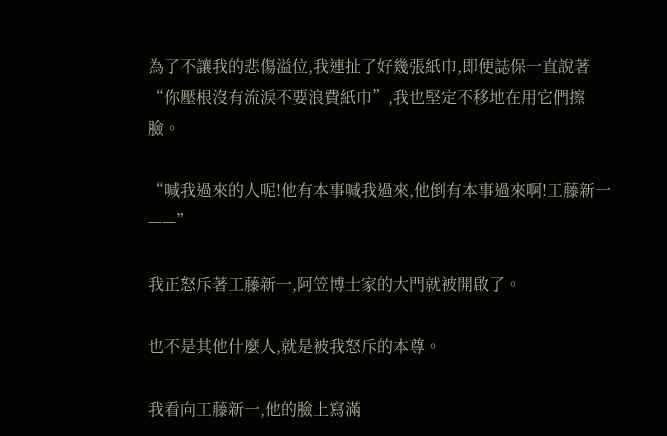為了不讓我的悲傷溢位,我連扯了好幾張紙巾,即便誌保一直說著“你壓根沒有流淚不要浪費紙巾”,我也堅定不移地在用它們擦臉。

“喊我過來的人呢!他有本事喊我過來,他倒有本事過來啊!工藤新一——”

我正怒斥著工藤新一,阿笠博士家的大門就被開啟了。

也不是其他什麼人,就是被我怒斥的本尊。

我看向工藤新一,他的臉上寫滿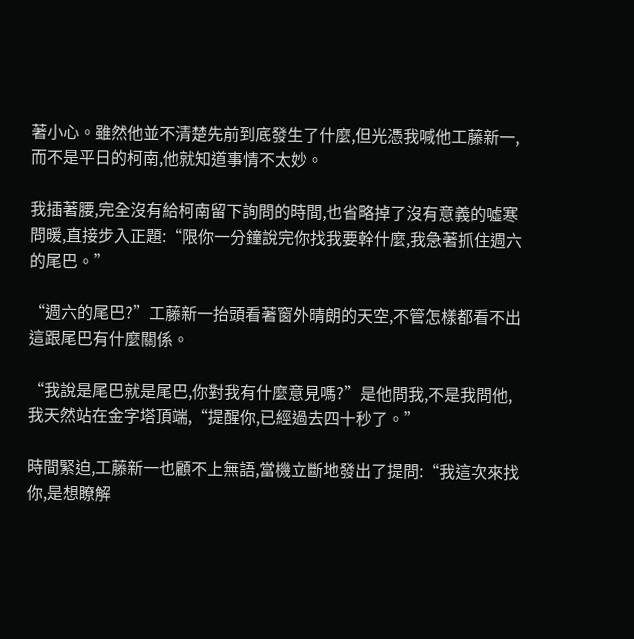著小心。雖然他並不清楚先前到底發生了什麼,但光憑我喊他工藤新一,而不是平日的柯南,他就知道事情不太妙。

我插著腰,完全沒有給柯南留下詢問的時間,也省略掉了沒有意義的噓寒問暖,直接步入正題:“限你一分鐘說完你找我要幹什麼,我急著抓住週六的尾巴。”

“週六的尾巴?”工藤新一抬頭看著窗外晴朗的天空,不管怎樣都看不出這跟尾巴有什麼關係。

“我說是尾巴就是尾巴,你對我有什麼意見嗎?”是他問我,不是我問他,我天然站在金字塔頂端,“提醒你,已經過去四十秒了。”

時間緊迫,工藤新一也顧不上無語,當機立斷地發出了提問:“我這次來找你,是想瞭解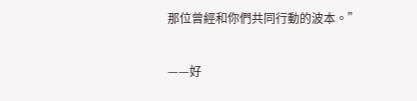那位曾經和你們共同行動的波本。”

——好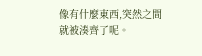像有什麼東西,突然之間就被湊齊了呢。